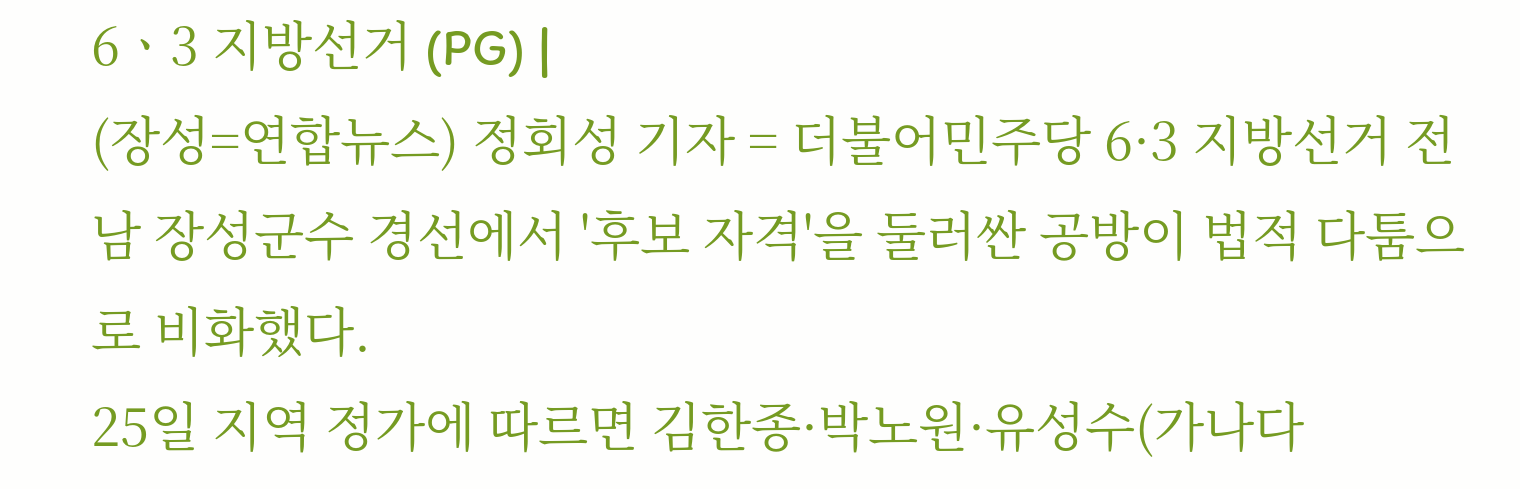6ㆍ3 지방선거 (PG) |
(장성=연합뉴스) 정회성 기자 = 더불어민주당 6·3 지방선거 전남 장성군수 경선에서 '후보 자격'을 둘러싼 공방이 법적 다툼으로 비화했다.
25일 지역 정가에 따르면 김한종·박노원·유성수(가나다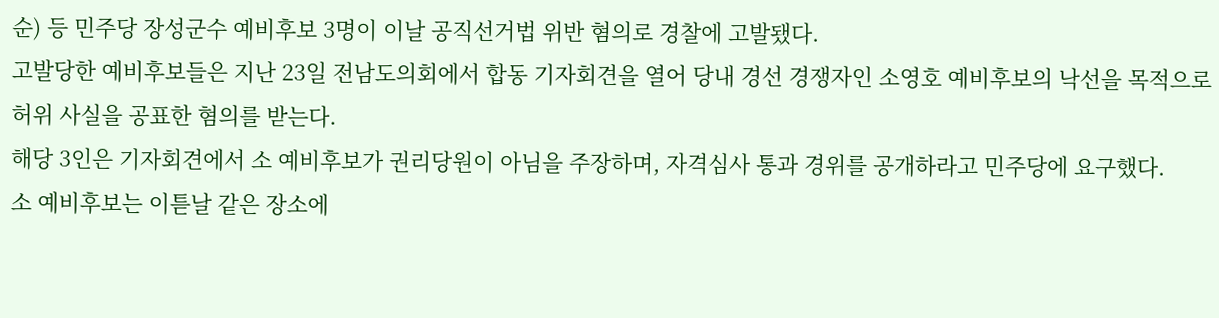순) 등 민주당 장성군수 예비후보 3명이 이날 공직선거법 위반 혐의로 경찰에 고발됐다.
고발당한 예비후보들은 지난 23일 전남도의회에서 합동 기자회견을 열어 당내 경선 경쟁자인 소영호 예비후보의 낙선을 목적으로 허위 사실을 공표한 혐의를 받는다.
해당 3인은 기자회견에서 소 예비후보가 권리당원이 아님을 주장하며, 자격심사 통과 경위를 공개하라고 민주당에 요구했다.
소 예비후보는 이튿날 같은 장소에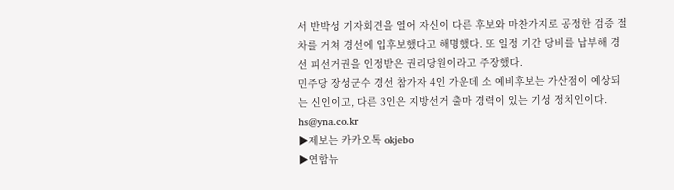서 반박성 기자회견을 열어 자신이 다른 후보와 마찬가지로 공정한 검증 절차를 거쳐 경선에 입후보했다고 해명했다. 또 일정 기간 당비를 납부해 경선 피선거권을 인정받은 권리당원이라고 주장했다.
민주당 장성군수 경선 참가자 4인 가운데 소 예비후보는 가산점이 예상되는 신인이고, 다른 3인은 지방선거 출마 경력이 있는 기성 정치인이다.
hs@yna.co.kr
▶제보는 카카오톡 okjebo
▶연합뉴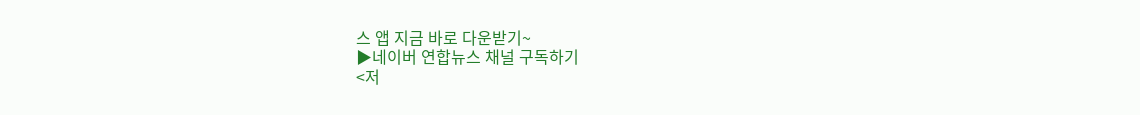스 앱 지금 바로 다운받기~
▶네이버 연합뉴스 채널 구독하기
<저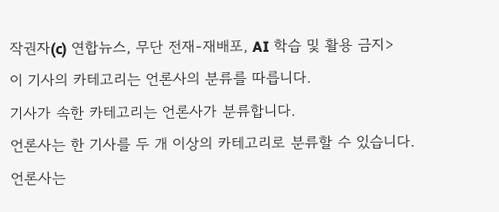작권자(c) 연합뉴스, 무단 전재-재배포, AI 학습 및 활용 금지>
이 기사의 카테고리는 언론사의 분류를 따릅니다.
기사가 속한 카테고리는 언론사가 분류합니다.
언론사는 한 기사를 두 개 이상의 카테고리로 분류할 수 있습니다.
언론사는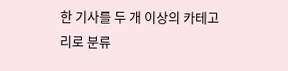한 기사를 두 개 이상의 카테고리로 분류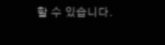할 수 있습니다.